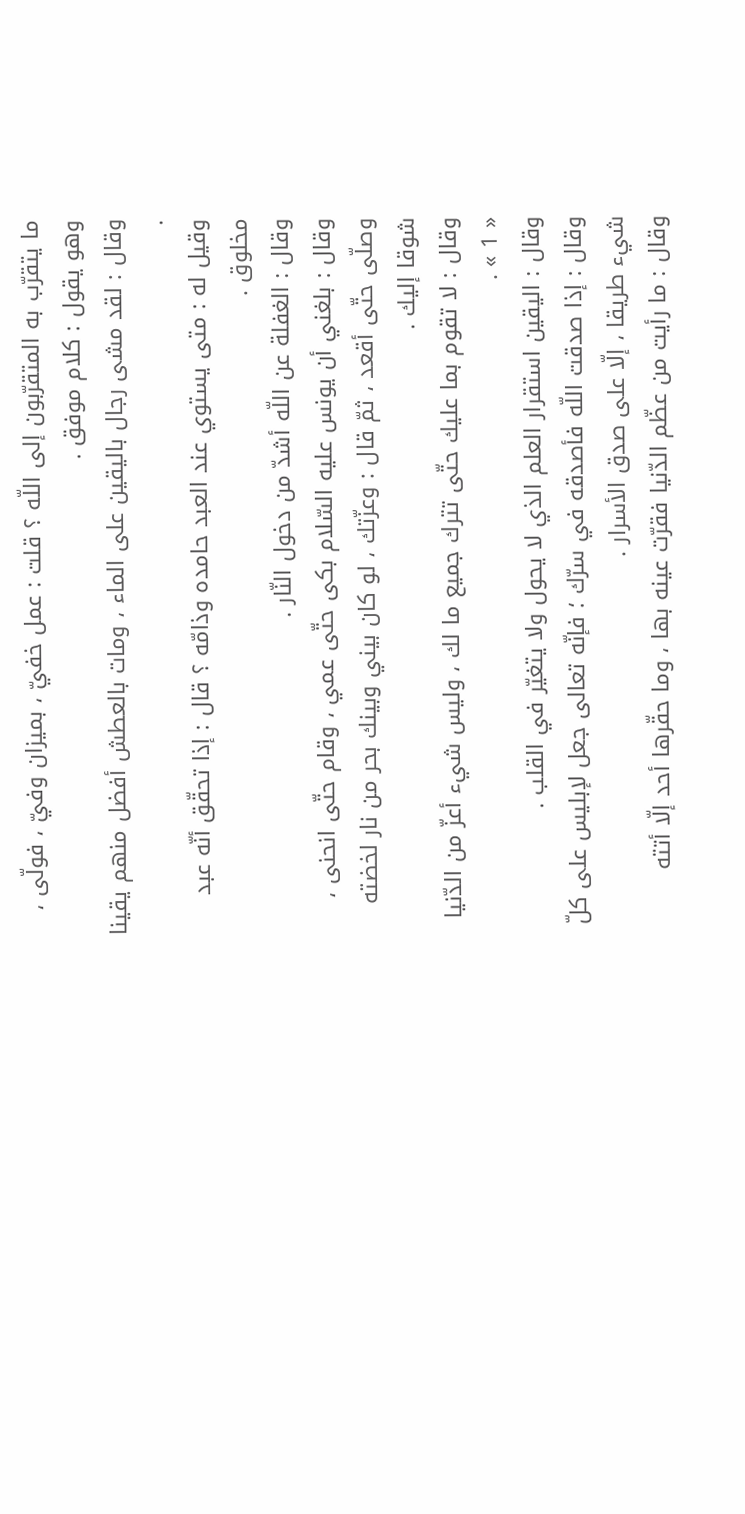ما يتقرّب به المتقرّبون إلى اللّه ؟ قلت : عمل خفيّ ، بميزان وفيّ ، فولّى ، وهو يقول : كلام موفق .
وقال : لقد مشى رجال باليقين على الماء ، ومات بالعطش أفضل منهم يقينا .
وقيل له : متى يستوي عند العبد حامده وذامّه ؟ قال : إذا تحقّق أنّه عبد مخلوق .
وقال : الغفلة عن اللّه أشدّ من دخول النّار .
وقال : بلغني أن يونس عليه السّلام بكى حتّى عمي ، وقام حتّى انحنى ، وصلّى حتّى أقعد ، ثمّ قال : وعزّتك ، لو كان بيني وبينك بحر من نار لخضته شوقا إليك .
وقال : لا تقوم بما عليك حتّى تترك جميع ما لك ، وليس شيء أعزّ من الدّنيا « 1 » .
وقال : اليقين استقرار العلم الذي لا يحول ولا يتغيّر في القلب .
وقال : إذا صدقت اللّه فأصدقه في سرّك ؛ فإنّه تعالى جعل لإبليس على كلّ شيء طريقا ، إلّا على صدق الأسرار .
وقال : ما رأيت من عظّم الدّنيا فقرّت عينه بها ، وما حقّرها أحد إلّا أتته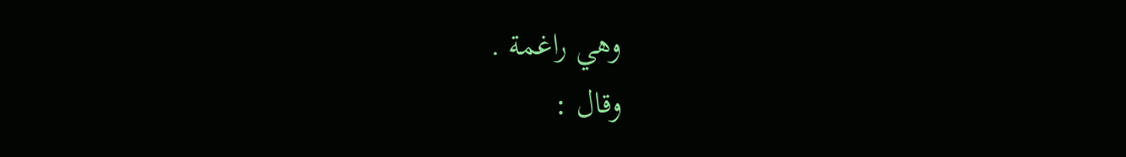وهي راغمة .
وقال :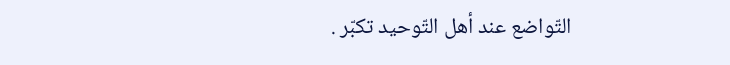التّواضع عند أهل التّوحيد تكبّر .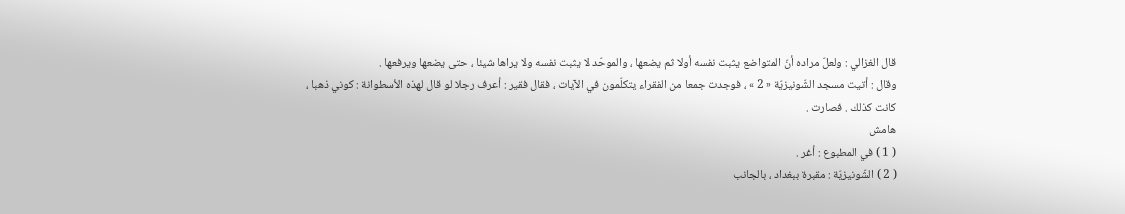قال الغزالي : ولعلّ مراده أنّ المتواضع يثبت نفسه أولا ثم يضعها ، والموحّد لا يثبت نفسه ولا يراها شيئا ، حتى يضعها ويرفعها .
وقال : أتيت مسجد الشّونيزيّة « 2 » ، فوجدت جمعا من الفقراء يتكلّمون في الآيات ، فقال فقير : أعرف رجلا لو قال لهذه الأسطوانة : كوني ذهبا ، كانت كذلك . فصارت .
هامش
( 1 ) في المطبوع : أغر .
( 2 ) الشّونيزيّة : مقبرة ببغداد ، بالجانب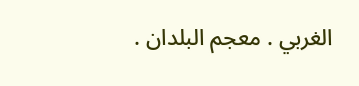الغربي . معجم البلدان .